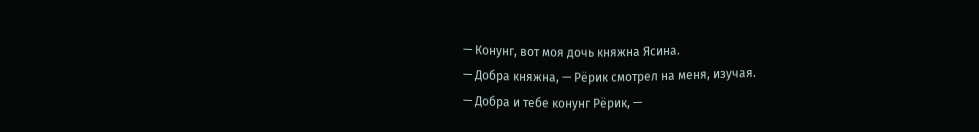— Конунг, вот моя дочь княжна Ясина.
— Добра княжна, — Рёрик смотрел на меня, изучая.
— Добра и тебе конунг Рёрик, —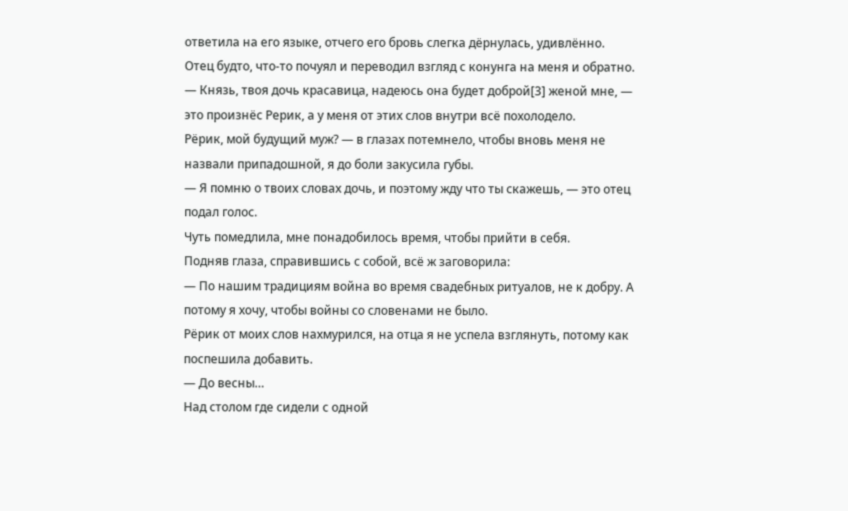ответила на его языке, отчего его бровь слегка дёрнулась, удивлённо.
Отец будто, что-то почуял и переводил взгляд с конунга на меня и обратно.
— Князь, твоя дочь красавица, надеюсь она будет доброй[3] женой мне, — это произнёс Рерик, а у меня от этих слов внутри всё похолодело.
Рёрик, мой будущий муж? — в глазах потемнело, чтобы вновь меня не назвали припадошной, я до боли закусила губы.
— Я помню о твоих словах дочь, и поэтому жду что ты скажешь, — это отец подал голос.
Чуть помедлила, мне понадобилось время, чтобы прийти в себя.
Подняв глаза, справившись с собой, всё ж заговорила:
— По нашим традициям война во время свадебных ритуалов, не к добру. А потому я хочу, чтобы войны со словенами не было.
Рёрик от моих слов нахмурился, на отца я не успела взглянуть, потому как поспешила добавить.
— До весны…
Над столом где сидели с одной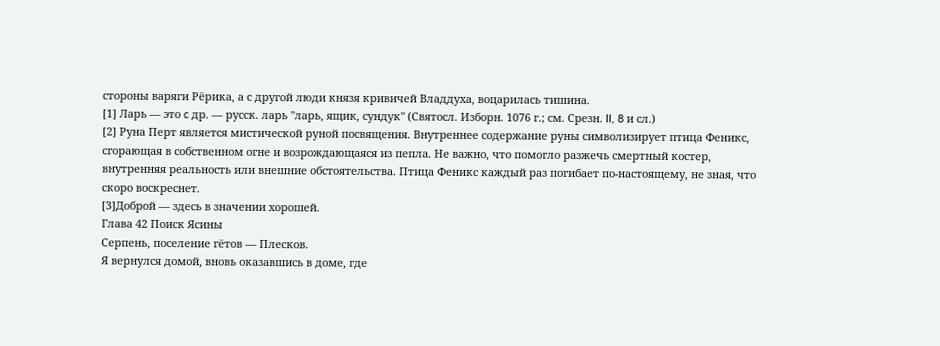стороны варяги Рёрика, а с другой люди князя кривичей Владдуха, воцарилась тишина.
[1] Ларь — это c др. — русск. ларь "ларь, ящик, сундук" (Святосл. Изборн. 1076 г.; см. Срезн. II, 8 и сл.)
[2] Руна Перт является мистической руной посвящения. Внутреннее содержание руны символизирует птица Феникс, сгорающая в собственном огне и возрождающаяся из пепла. Не важно, что помогло разжечь смертный костер, внутренняя реальность или внешние обстоятельства. Птица Феникс каждый раз погибает по-настоящему, не зная, что скоро воскреснет.
[3]Доброй — здесь в значении хорошей.
Глава 42 Поиск Ясины
Серпень, поселение гётов — Плесков.
Я вернулся домой, вновь оказавшись в доме, где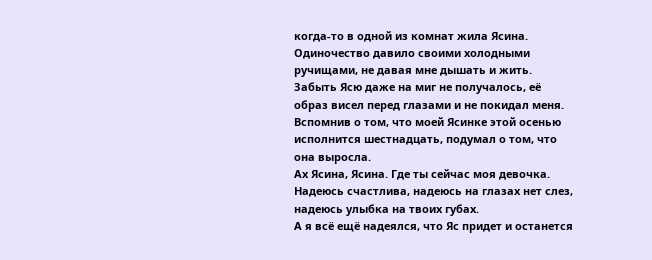когда-то в одной из комнат жила Ясина. Одиночество давило своими холодными ручищами, не давая мне дышать и жить.
Забыть Ясю даже на миг не получалось, её образ висел перед глазами и не покидал меня. Вспомнив о том, что моей Ясинке этой осенью исполнится шестнадцать, подумал о том, что она выросла.
Ах Ясина, Ясина. Где ты сейчас моя девочка. Надеюсь счастлива, надеюсь на глазах нет слез, надеюсь улыбка на твоих губах.
А я всё ещё надеялся, что Яс придет и останется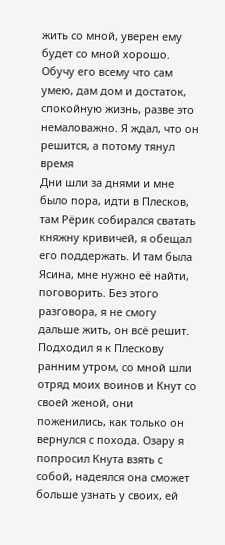жить со мной, уверен ему будет со мной хорошо. Обучу его всему что сам умею, дам дом и достаток, спокойную жизнь, разве это немаловажно. Я ждал, что он решится, а потому тянул время
Дни шли за днями и мне было пора, идти в Плесков, там Рёрик собирался сватать княжну кривичей, я обещал его поддержать. И там была Ясина, мне нужно её найти, поговорить. Без этого разговора, я не смогу дальше жить, он всё решит.
Подходил я к Плескову ранним утром, со мной шли отряд моих воинов и Кнут со своей женой, они поженились, как только он вернулся с похода. Озару я попросил Кнута взять с собой, надеялся она сможет больше узнать у своих, ей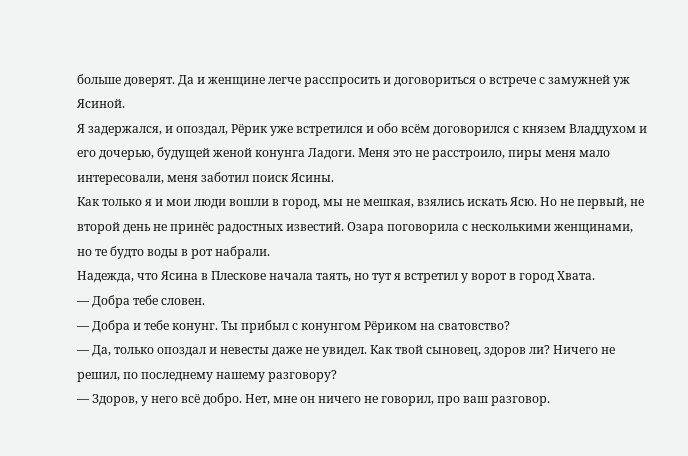больше доверят. Да и женщине легче расспросить и договориться о встрече с замужней уж Ясиной.
Я задержался, и опоздал, Рёрик уже встретился и обо всём договорился с князем Владдухом и его дочерью, будущей женой конунга Ладоги. Меня это не расстроило, пиры меня мало интересовали, меня заботил поиск Ясины.
Как только я и мои люди вошли в город, мы не мешкая, взялись искать Ясю. Но не первый, не второй день не принёс радостных известий. Озара поговорила с несколькими женщинами, но те будто воды в рот набрали.
Надежда, что Ясина в Плескове начала таять, но тут я встретил у ворот в город Хвата.
— Добра тебе словен.
— Добра и тебе конунг. Ты прибыл с конунгом Рёриком на сватовство?
— Да, только опоздал и невесты даже не увидел. Как твой сыновец, здоров ли? Ничего не решил, по последнему нашему разговору?
— Здоров, у него всё добро. Нет, мне он ничего не говорил, про ваш разговор.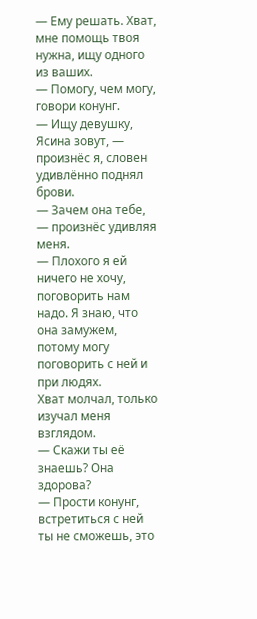— Ему решать. Хват, мне помощь твоя нужна, ищу одного из ваших.
— Помогу, чем могу, говори конунг.
— Ищу девушку, Ясина зовут, — произнёс я, словен удивлённо поднял брови.
— Зачем она тебе, — произнёс удивляя меня.
— Плохого я ей ничего не хочу, поговорить нам надо. Я знаю, что она замужем, потому могу поговорить с ней и при людях.
Хват молчал, только изучал меня взглядом.
— Скажи ты её знаешь? Она здорова?
— Прости конунг, встретиться с ней ты не сможешь, это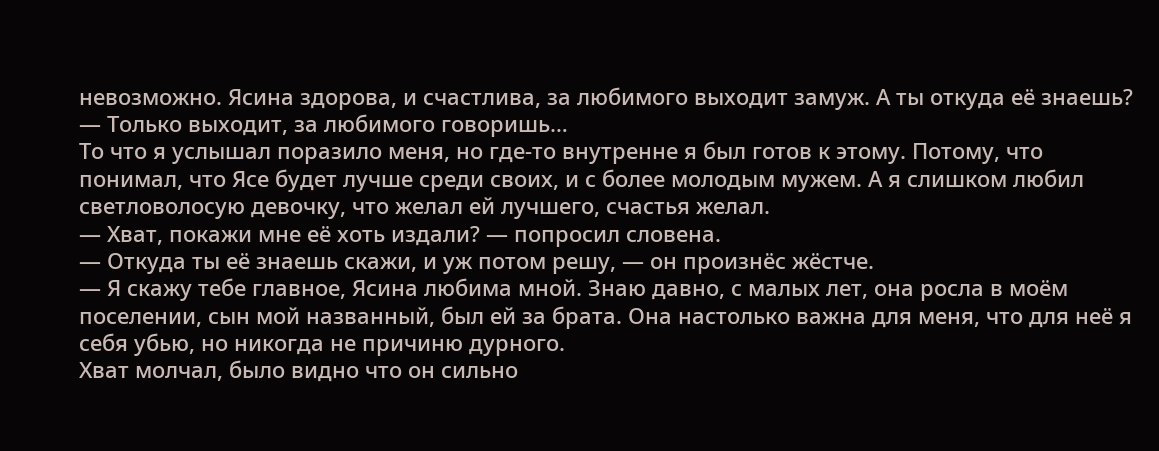невозможно. Ясина здорова, и счастлива, за любимого выходит замуж. А ты откуда её знаешь?
— Только выходит, за любимого говоришь…
То что я услышал поразило меня, но где-то внутренне я был готов к этому. Потому, что понимал, что Ясе будет лучше среди своих, и с более молодым мужем. А я слишком любил светловолосую девочку, что желал ей лучшего, счастья желал.
— Хват, покажи мне её хоть издали? — попросил словена.
— Откуда ты её знаешь скажи, и уж потом решу, — он произнёс жёстче.
— Я скажу тебе главное, Ясина любима мной. Знаю давно, с малых лет, она росла в моём поселении, сын мой названный, был ей за брата. Она настолько важна для меня, что для неё я себя убью, но никогда не причиню дурного.
Хват молчал, было видно что он сильно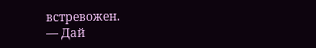встревожен.
— Дай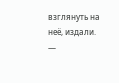взглянуть на неё, издали.
—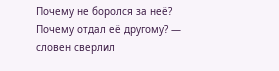Почему не боролся за неё? Почему отдал её другому? — словен сверлил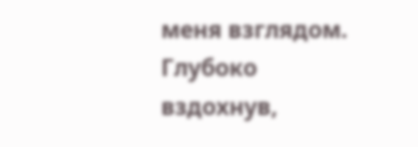меня взглядом.
Глубоко вздохнув,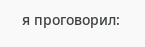я проговорил: